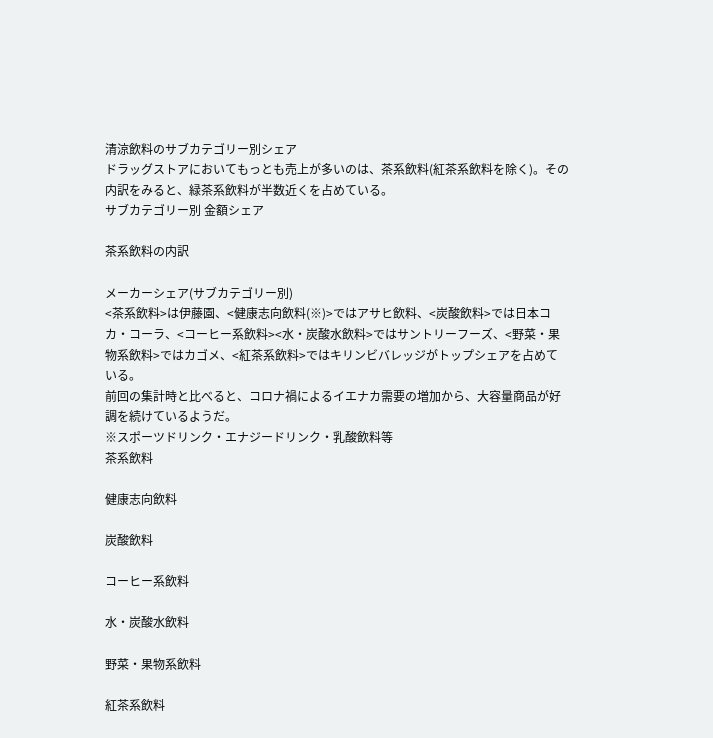清涼飲料のサブカテゴリー別シェア
ドラッグストアにおいてもっとも売上が多いのは、茶系飲料(紅茶系飲料を除く)。その内訳をみると、緑茶系飲料が半数近くを占めている。
サブカテゴリー別 金額シェア

茶系飲料の内訳

メーカーシェア(サブカテゴリー別)
<茶系飲料>は伊藤園、<健康志向飲料(※)>ではアサヒ飲料、<炭酸飲料>では日本コカ・コーラ、<コーヒー系飲料><水・炭酸水飲料>ではサントリーフーズ、<野菜・果物系飲料>ではカゴメ、<紅茶系飲料>ではキリンビバレッジがトップシェアを占めている。
前回の集計時と比べると、コロナ禍によるイエナカ需要の増加から、大容量商品が好調を続けているようだ。
※スポーツドリンク・エナジードリンク・乳酸飲料等
茶系飲料

健康志向飲料

炭酸飲料

コーヒー系飲料

水・炭酸水飲料

野菜・果物系飲料

紅茶系飲料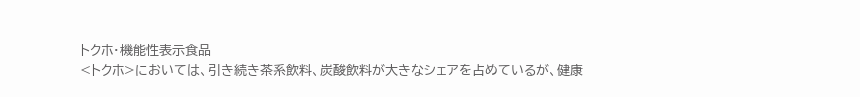トクホ・機能性表示食品
<トクホ>においては、引き続き茶系飲料、炭酸飲料が大きなシェアを占めているが、健康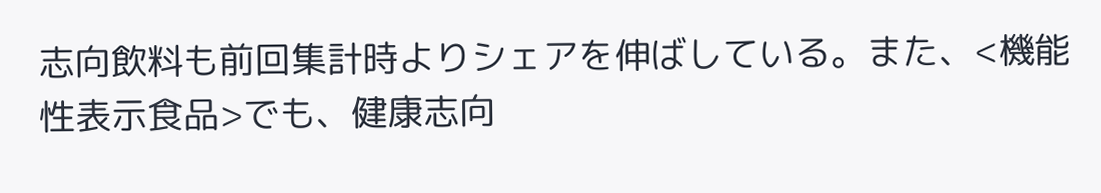志向飲料も前回集計時よりシェアを伸ばしている。また、<機能性表示食品>でも、健康志向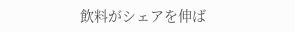飲料がシェアを伸ば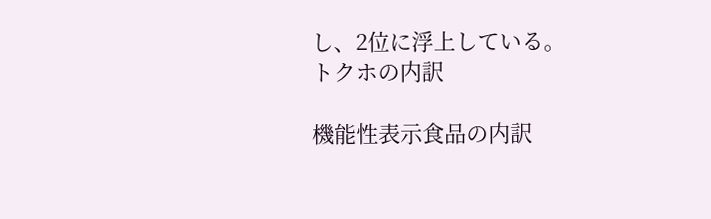し、2位に浮上している。
トクホの内訳

機能性表示食品の内訳